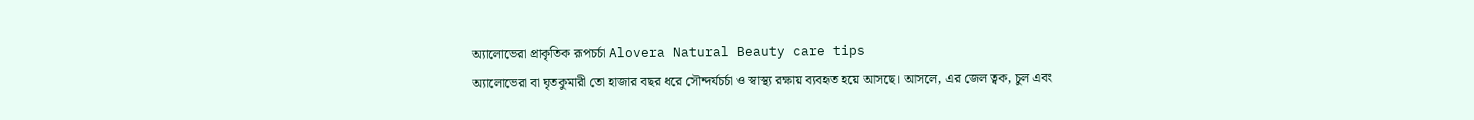অ্যালোভেরা প্রাকৃতিক রূপচর্চা Alovera Natural Beauty care tips
অ্যালোভেরা বা ঘৃতকুমারী তো হাজার বছর ধরে সৌন্দর্যচর্চা ও স্বাস্থ্য রক্ষায় ব্যবহৃত হয়ে আসছে। আসলে, এর জেল ত্বক, চুল এবং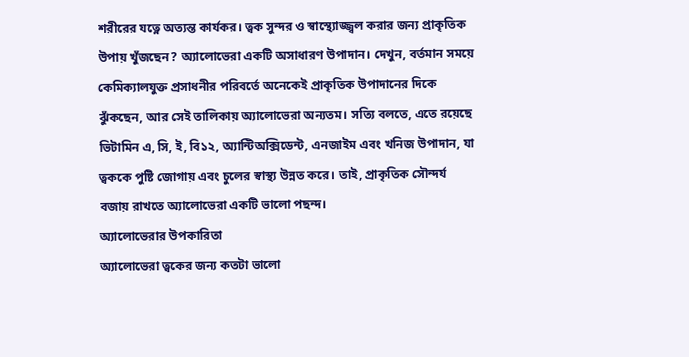শরীরের যত্নে অত্যন্ত কার্যকর। ত্বক সুন্দর ও স্বাস্থ্যোজ্জ্বল করার জন্য প্রাকৃতিক উপায় খুঁজছেন? অ্যালোভেরা একটি অসাধারণ উপাদান। দেখুন, বর্তমান সময়ে কেমিক্যালযুক্ত প্রসাধনীর পরিবর্তে অনেকেই প্রাকৃতিক উপাদানের দিকে ঝুঁকছেন, আর সেই তালিকায় অ্যালোভেরা অন্যতম। সত্যি বলতে, এতে রয়েছে ভিটামিন এ, সি, ই, বি১২, অ্যান্টিঅক্সিডেন্ট, এনজাইম এবং খনিজ উপাদান, যা ত্বককে পুষ্টি জোগায় এবং চুলের স্বাস্থ্য উন্নত করে। তাই, প্রাকৃতিক সৌন্দর্য বজায় রাখতে অ্যালোভেরা একটি ভালো পছন্দ।
অ্যালোভেরার উপকারিতা
অ্যালোভেরা ত্বকের জন্য কতটা ভালো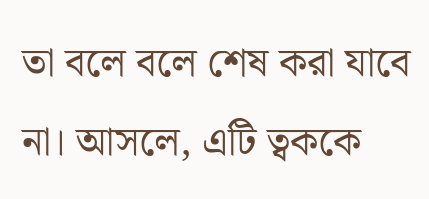তা বলে বলে শেষ করা যাবে না। আসলে, এটি ত্বককে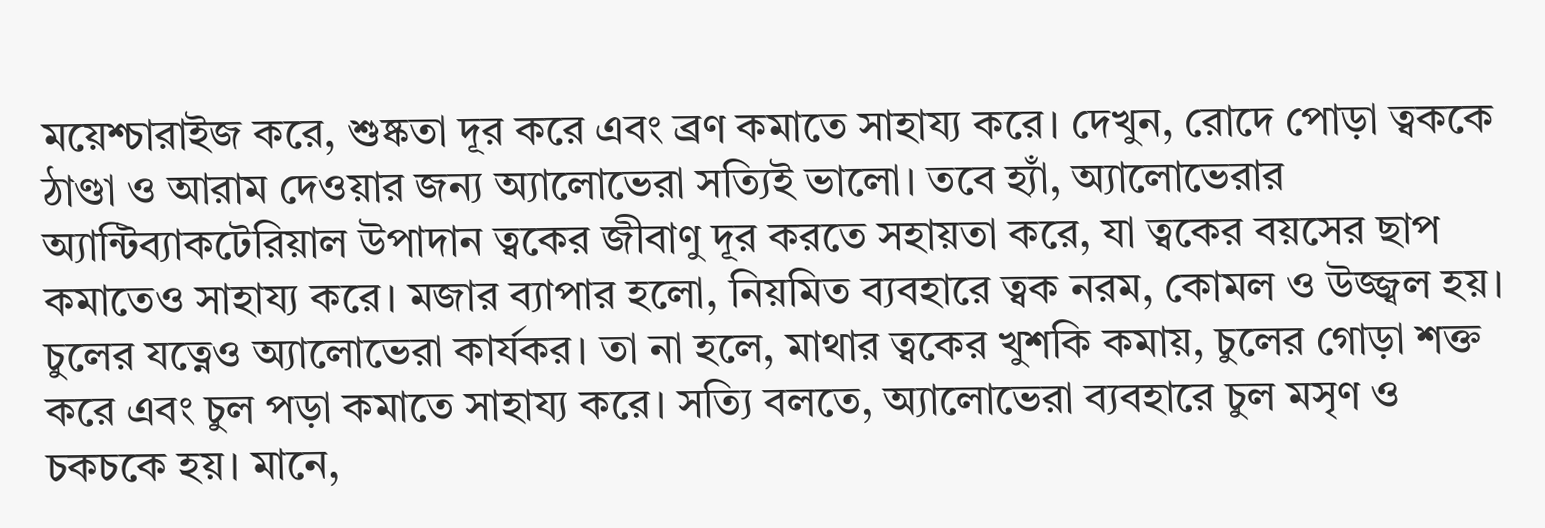ময়েশ্চারাইজ করে, শুষ্কতা দূর করে এবং ব্রণ কমাতে সাহায্য করে। দেখুন, রোদে পোড়া ত্বককে ঠাণ্ডা ও আরাম দেওয়ার জন্য অ্যালোভেরা সত্যিই ভালো। তবে হ্যাঁ, অ্যালোভেরার অ্যান্টিব্যাকটেরিয়াল উপাদান ত্বকের জীবাণু দূর করতে সহায়তা করে, যা ত্বকের বয়সের ছাপ কমাতেও সাহায্য করে। মজার ব্যাপার হলো, নিয়মিত ব্যবহারে ত্বক নরম, কোমল ও উজ্জ্বল হয়।
চুলের যত্নেও অ্যালোভেরা কার্যকর। তা না হলে, মাথার ত্বকের খুশকি কমায়, চুলের গোড়া শক্ত করে এবং চুল পড়া কমাতে সাহায্য করে। সত্যি বলতে, অ্যালোভেরা ব্যবহারে চুল মসৃণ ও চকচকে হয়। মানে,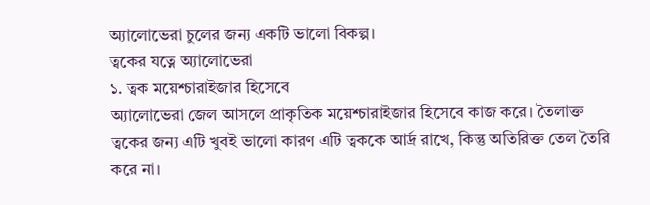অ্যালোভেরা চুলের জন্য একটি ভালো বিকল্প।
ত্বকের যত্নে অ্যালোভেরা
১. ত্বক ময়েশ্চারাইজার হিসেবে
অ্যালোভেরা জেল আসলে প্রাকৃতিক ময়েশ্চারাইজার হিসেবে কাজ করে। তৈলাক্ত ত্বকের জন্য এটি খুবই ভালো কারণ এটি ত্বককে আর্দ্র রাখে, কিন্তু অতিরিক্ত তেল তৈরি করে না।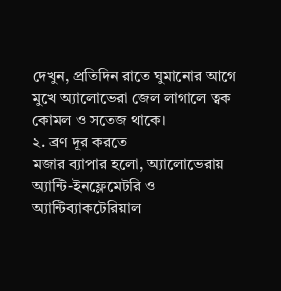দেখুন, প্রতিদিন রাতে ঘুমানোর আগে মুখে অ্যালোভেরা জেল লাগালে ত্বক কোমল ও সতেজ থাকে।
২. ব্রণ দূর করতে
মজার ব্যাপার হলো, অ্যালোভেরায় অ্যান্টি-ইনফ্লেমেটরি ও অ্যান্টিব্যাকটেরিয়াল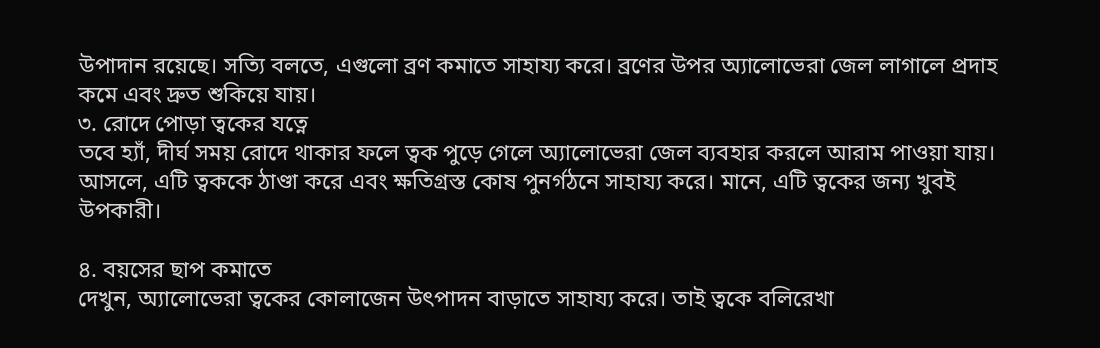উপাদান রয়েছে। সত্যি বলতে, এগুলো ব্রণ কমাতে সাহায্য করে। ব্রণের উপর অ্যালোভেরা জেল লাগালে প্রদাহ কমে এবং দ্রুত শুকিয়ে যায়।
৩. রোদে পোড়া ত্বকের যত্নে
তবে হ্যাঁ, দীর্ঘ সময় রোদে থাকার ফলে ত্বক পুড়ে গেলে অ্যালোভেরা জেল ব্যবহার করলে আরাম পাওয়া যায়। আসলে, এটি ত্বককে ঠাণ্ডা করে এবং ক্ষতিগ্রস্ত কোষ পুনর্গঠনে সাহায্য করে। মানে, এটি ত্বকের জন্য খুবই উপকারী।

৪. বয়সের ছাপ কমাতে
দেখুন, অ্যালোভেরা ত্বকের কোলাজেন উৎপাদন বাড়াতে সাহায্য করে। তাই ত্বকে বলিরেখা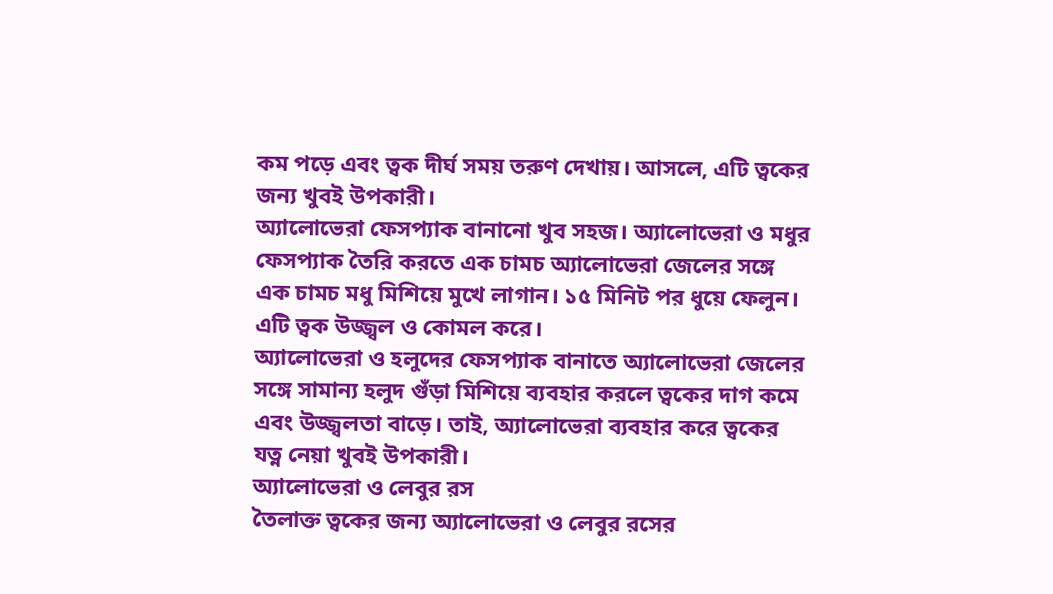কম পড়ে এবং ত্বক দীর্ঘ সময় তরুণ দেখায়। আসলে, এটি ত্বকের জন্য খুবই উপকারী।
অ্যালোভেরা ফেসপ্যাক বানানো খুব সহজ। অ্যালোভেরা ও মধুর ফেসপ্যাক তৈরি করতে এক চামচ অ্যালোভেরা জেলের সঙ্গে এক চামচ মধু মিশিয়ে মুখে লাগান। ১৫ মিনিট পর ধুয়ে ফেলুন। এটি ত্বক উজ্জ্বল ও কোমল করে।
অ্যালোভেরা ও হলুদের ফেসপ্যাক বানাতে অ্যালোভেরা জেলের সঙ্গে সামান্য হলুদ গুঁড়া মিশিয়ে ব্যবহার করলে ত্বকের দাগ কমে এবং উজ্জ্বলতা বাড়ে। তাই, অ্যালোভেরা ব্যবহার করে ত্বকের যত্ন নেয়া খুবই উপকারী।
অ্যালোভেরা ও লেবুর রস
তৈলাক্ত ত্বকের জন্য অ্যালোভেরা ও লেবুর রসের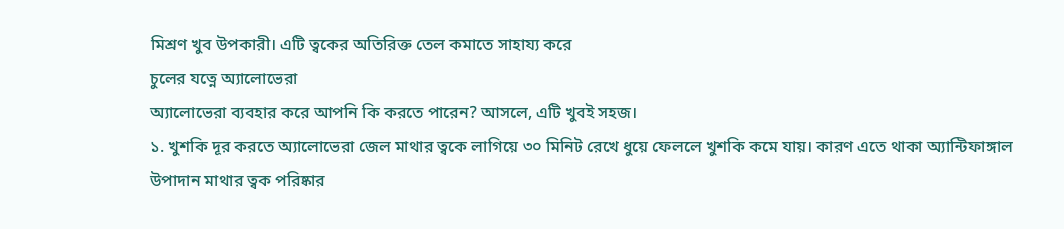মিশ্রণ খুব উপকারী। এটি ত্বকের অতিরিক্ত তেল কমাতে সাহায্য করে
চুলের যত্নে অ্যালোভেরা
অ্যালোভেরা ব্যবহার করে আপনি কি করতে পারেন? আসলে, এটি খুবই সহজ।
১. খুশকি দূর করতে অ্যালোভেরা জেল মাথার ত্বকে লাগিয়ে ৩০ মিনিট রেখে ধুয়ে ফেললে খুশকি কমে যায়। কারণ এতে থাকা অ্যান্টিফাঙ্গাল উপাদান মাথার ত্বক পরিষ্কার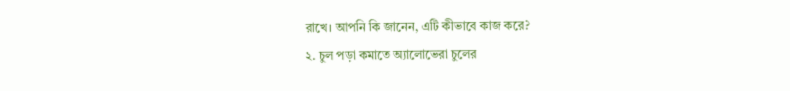রাখে। আপনি কি জানেন, এটি কীভাবে কাজ করে?
২. চুল পড়া কমাতে অ্যালোভেরা চুলের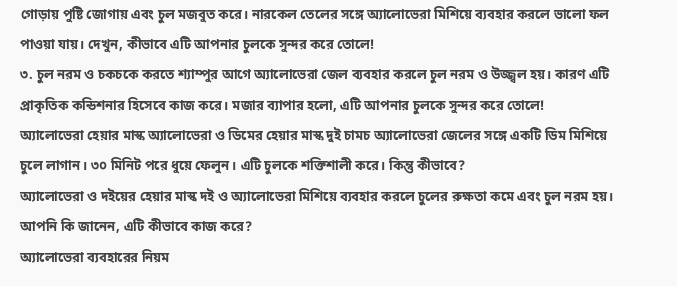গোড়ায় পুষ্টি জোগায় এবং চুল মজবুত করে। নারকেল তেলের সঙ্গে অ্যালোভেরা মিশিয়ে ব্যবহার করলে ভালো ফল পাওয়া যায়। দেখুন, কীভাবে এটি আপনার চুলকে সুন্দর করে তোলে!
৩. চুল নরম ও চকচকে করতে শ্যাম্পুর আগে অ্যালোভেরা জেল ব্যবহার করলে চুল নরম ও উজ্জ্বল হয়। কারণ এটি প্রাকৃতিক কন্ডিশনার হিসেবে কাজ করে। মজার ব্যাপার হলো, এটি আপনার চুলকে সুন্দর করে তোলে!
অ্যালোভেরা হেয়ার মাস্ক অ্যালোভেরা ও ডিমের হেয়ার মাস্ক দুই চামচ অ্যালোভেরা জেলের সঙ্গে একটি ডিম মিশিয়ে চুলে লাগান। ৩০ মিনিট পরে ধুয়ে ফেলুন। এটি চুলকে শক্তিশালী করে। কিন্তু কীভাবে?
অ্যালোভেরা ও দইয়ের হেয়ার মাস্ক দই ও অ্যালোভেরা মিশিয়ে ব্যবহার করলে চুলের রুক্ষতা কমে এবং চুল নরম হয়। আপনি কি জানেন, এটি কীভাবে কাজ করে?
অ্যালোভেরা ব্যবহারের নিয়ম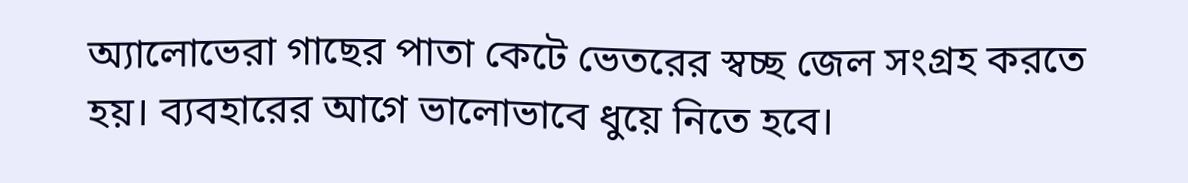অ্যালোভেরা গাছের পাতা কেটে ভেতরের স্বচ্ছ জেল সংগ্রহ করতে হয়। ব্যবহারের আগে ভালোভাবে ধুয়ে নিতে হবে।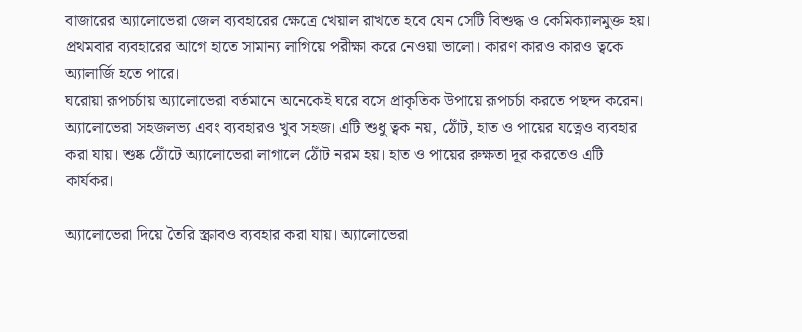বাজারের অ্যালোভেরা জেল ব্যবহারের ক্ষেত্রে খেয়াল রাখতে হবে যেন সেটি বিশুদ্ধ ও কেমিক্যালমুক্ত হয়।
প্রথমবার ব্যবহারের আগে হাতে সামান্য লাগিয়ে পরীক্ষা করে নেওয়া ভালো। কারণ কারও কারও ত্বকে অ্যালার্জি হতে পারে।
ঘরোয়া রূপচর্চায় অ্যালোভেরা বর্তমানে অনেকেই ঘরে বসে প্রাকৃতিক উপায়ে রূপচর্চা করতে পছন্দ করেন। অ্যালোভেরা সহজলভ্য এবং ব্যবহারও খুব সহজ। এটি শুধু ত্বক নয়, ঠোঁট, হাত ও পায়ের যত্নেও ব্যবহার করা যায়। শুষ্ক ঠোঁটে অ্যালোভেরা লাগালে ঠোঁট নরম হয়। হাত ও পায়ের রুক্ষতা দূর করতেও এটি কার্যকর।

অ্যালোভেরা দিয়ে তৈরি স্ক্রাবও ব্যবহার করা যায়। অ্যালোভেরা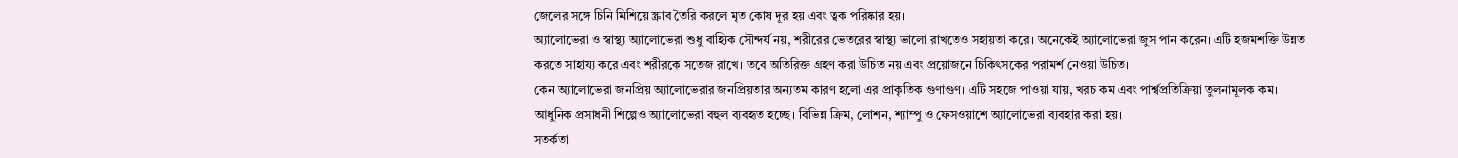জেলের সঙ্গে চিনি মিশিয়ে স্ক্রাব তৈরি করলে মৃত কোষ দূর হয় এবং ত্বক পরিষ্কার হয়।
অ্যালোভেরা ও স্বাস্থ্য অ্যালোভেরা শুধু বাহ্যিক সৌন্দর্য নয়, শরীরের ভেতরের স্বাস্থ্য ভালো রাখতেও সহায়তা করে। অনেকেই অ্যালোভেরা জুস পান করেন। এটি হজমশক্তি উন্নত করতে সাহায্য করে এবং শরীরকে সতেজ রাখে। তবে অতিরিক্ত গ্রহণ করা উচিত নয় এবং প্রয়োজনে চিকিৎসকের পরামর্শ নেওয়া উচিত।
কেন অ্যালোভেরা জনপ্রিয় অ্যালোভেরার জনপ্রিয়তার অন্যতম কারণ হলো এর প্রাকৃতিক গুণাগুণ। এটি সহজে পাওয়া যায়, খরচ কম এবং পার্শ্বপ্রতিক্রিয়া তুলনামূলক কম। আধুনিক প্রসাধনী শিল্পেও অ্যালোভেরা বহুল ব্যবহৃত হচ্ছে। বিভিন্ন ক্রিম, লোশন, শ্যাম্পু ও ফেসওয়াশে অ্যালোভেরা ব্যবহার করা হয়।
সতর্কতা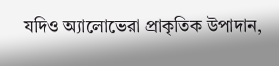যদিও অ্যালোভেরা প্রাকৃতিক উপাদান,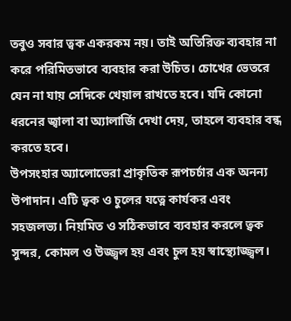তবুও সবার ত্বক একরকম নয়। তাই অতিরিক্ত ব্যবহার না করে পরিমিতভাবে ব্যবহার করা উচিত। চোখের ভেতরে যেন না যায় সেদিকে খেয়াল রাখতে হবে। যদি কোনো ধরনের জ্বালা বা অ্যালার্জি দেখা দেয়, তাহলে ব্যবহার বন্ধ করতে হবে।
উপসংহার অ্যালোভেরা প্রাকৃতিক রূপচর্চার এক অনন্য উপাদান। এটি ত্বক ও চুলের যত্নে কার্যকর এবং সহজলভ্য। নিয়মিত ও সঠিকভাবে ব্যবহার করলে ত্বক সুন্দর, কোমল ও উজ্জ্বল হয় এবং চুল হয় স্বাস্থ্যোজ্জ্বল।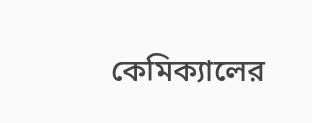কেমিক্যালের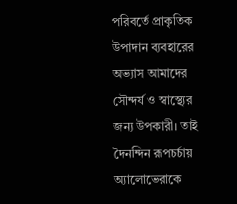পরিবর্তে প্রাকৃতিক উপাদান ব্যবহারের অভ্যাস আমাদের সৌন্দর্য ও স্বাস্থ্যের জন্য উপকারী। তাই দৈনন্দিন রূপচর্চায় অ্যালোভেরাকে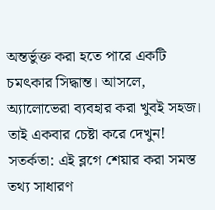অন্তর্ভুক্ত করা হতে পারে একটি চমৎকার সিদ্ধান্ত। আসলে, অ্যালোভেরা ব্যবহার করা খুবই সহজ। তাই একবার চেষ্টা করে দেখুন!
সতর্কতা: এই ব্লগে শেয়ার করা সমস্ত তথ্য সাধারণ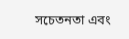সচেতনতা এবং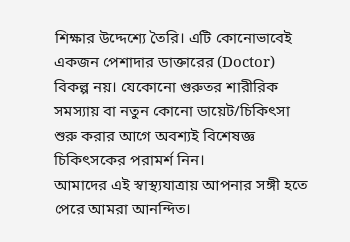শিক্ষার উদ্দেশ্যে তৈরি। এটি কোনোভাবেই একজন পেশাদার ডাক্তারের (Doctor) বিকল্প নয়। যেকোনো গুরুতর শারীরিক সমস্যায় বা নতুন কোনো ডায়েট/চিকিৎসা শুরু করার আগে অবশ্যই বিশেষজ্ঞ চিকিৎসকের পরামর্শ নিন।
আমাদের এই স্বাস্থ্যযাত্রায় আপনার সঙ্গী হতে পেরে আমরা আনন্দিত।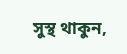সুস্থ থাকুন,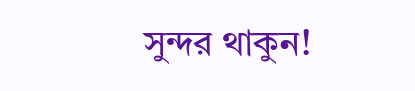সুন্দর থাকুন!